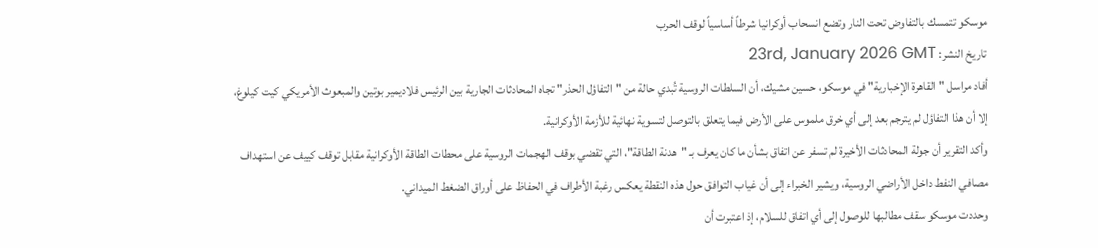موسكو تتمسك بالتفاوض تحت النار وتضع انسحاب أوكرانيا شرطاً أساسياً لوقف الحرب
تاريخ النشر: 23rd, January 2026 GMT
أفاد مراسل "القاهرة الإخبارية" في موسكو، حسين مشيك، أن السلطات الروسية تُبدي حالة من "التفاؤل الحذر" تجاه المحادثات الجارية بين الرئيس فلاديمير بوتين والمبعوث الأمريكي كيت كيلوغ، إلا أن هذا التفاؤل لم يترجم بعد إلى أي خرق ملموس على الأرض فيما يتعلق بالتوصل لتسوية نهائية للأزمة الأوكرانية.
وأكد التقرير أن جولة المحادثات الأخيرة لم تسفر عن اتفاق بشأن ما كان يعرف بـ "هدنة الطاقة"، التي تقضي بوقف الهجمات الروسية على محطات الطاقة الأوكرانية مقابل توقف كييف عن استهداف مصافي النفط داخل الأراضي الروسية، ويشير الخبراء إلى أن غياب التوافق حول هذه النقطة يعكس رغبة الأطراف في الحفاظ على أوراق الضغط الميداني.
وحددت موسكو سقف مطالبها للوصول إلى أي اتفاق للسلام، إذ اعتبرت أن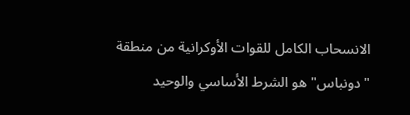الانسحاب الكامل للقوات الأوكرانية من منطقة "دونباس" هو الشرط الأساسي والوحيد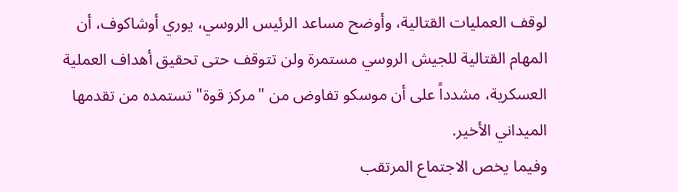لوقف العمليات القتالية، وأوضح مساعد الرئيس الروسي، يوري أوشاكوف، أن المهام القتالية للجيش الروسي مستمرة ولن تتوقف حتى تحقيق أهداف العملية العسكرية، مشدداً على أن موسكو تفاوض من "مركز قوة" تستمده من تقدمها الميداني الأخير.
وفيما يخص الاجتماع المرتقب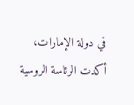في دولة الإمارات، أكدت الرئاسة الروسية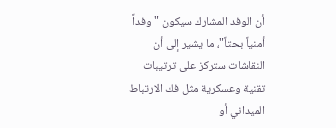أن الوفد المشارك سيكون "وفداً أمنياً بحتاً"، ما يشير إلى أن النقاشات ستركز على ترتيبات تقنية وعسكرية مثل فك الارتباط الميداني أو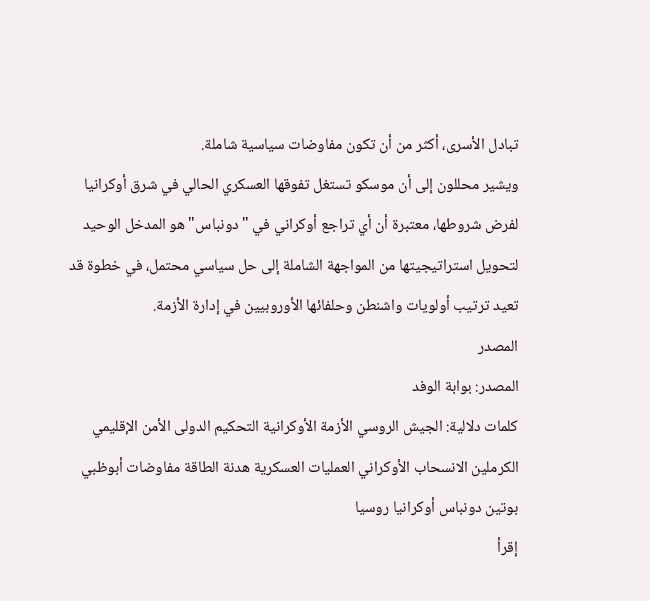تبادل الأسرى، أكثر من أن تكون مفاوضات سياسية شاملة.
ويشير محللون إلى أن موسكو تستغل تفوقها العسكري الحالي في شرق أوكرانيا لفرض شروطها، معتبرة أن أي تراجع أوكراني في "دونباس" هو المدخل الوحيد لتحويل استراتيجيتها من المواجهة الشاملة إلى حل سياسي محتمل، في خطوة قد تعيد ترتيب أولويات واشنطن وحلفائها الأوروبيين في إدارة الأزمة.
المصدر
المصدر: بوابة الوفد
كلمات دلالية: الجيش الروسي الأزمة الأوكرانية التحكيم الدولى الأمن الإقليمي الكرملين الانسحاب الأوكراني العمليات العسكرية هدنة الطاقة مفاوضات أبوظبي بوتين دونباس أوكرانيا روسيا
إقرأ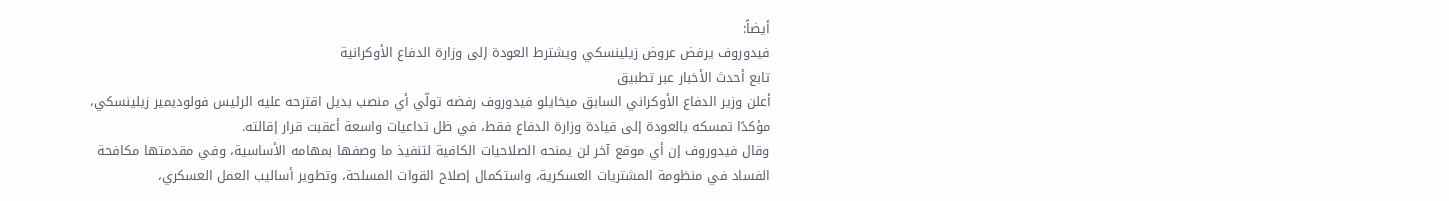أيضاً:
فيدوروف يرفض عروض زيلينسكي ويشترط العودة إلى وزارة الدفاع الأوكرانية
تابع أحدث الأخبار عبر تطبيق
أعلن وزير الدفاع الأوكراني السابق ميخايلو فيدوروف رفضه تولّي أي منصب بديل اقترحه عليه الرئيس فولوديمير زيلينسكي، مؤكدًا تمسكه بالعودة إلى قيادة وزارة الدفاع فقط، في ظل تداعيات واسعة أعقبت قرار إقالته.
وقال فيدوروف إن أي موقع آخر لن يمنحه الصلاحيات الكافية لتنفيذ ما وصفها بمهامه الأساسية، وفي مقدمتها مكافحة الفساد في منظومة المشتريات العسكرية، واستكمال إصلاح القوات المسلحة، وتطوير أساليب العمل العسكري،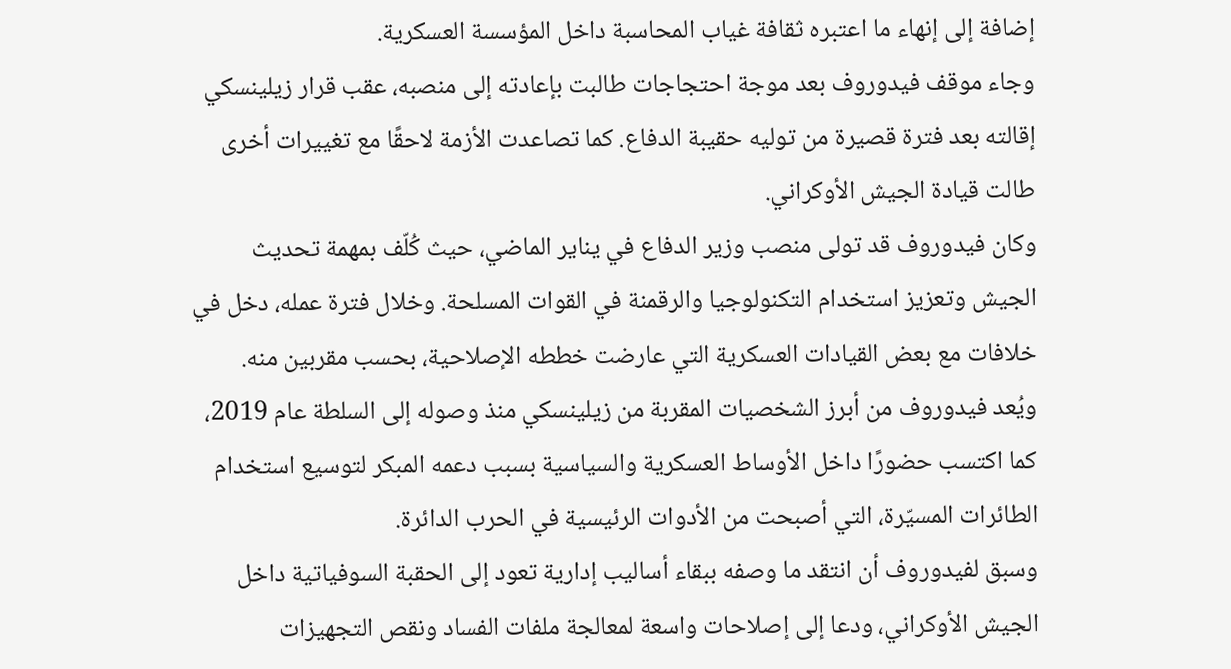إضافة إلى إنهاء ما اعتبره ثقافة غياب المحاسبة داخل المؤسسة العسكرية.
وجاء موقف فيدوروف بعد موجة احتجاجات طالبت بإعادته إلى منصبه، عقب قرار زيلينسكي إقالته بعد فترة قصيرة من توليه حقيبة الدفاع. كما تصاعدت الأزمة لاحقًا مع تغييرات أخرى طالت قيادة الجيش الأوكراني.
وكان فيدوروف قد تولى منصب وزير الدفاع في يناير الماضي، حيث كُلّف بمهمة تحديث الجيش وتعزيز استخدام التكنولوجيا والرقمنة في القوات المسلحة. وخلال فترة عمله، دخل في خلافات مع بعض القيادات العسكرية التي عارضت خططه الإصلاحية، بحسب مقربين منه.
ويُعد فيدوروف من أبرز الشخصيات المقربة من زيلينسكي منذ وصوله إلى السلطة عام 2019، كما اكتسب حضورًا داخل الأوساط العسكرية والسياسية بسبب دعمه المبكر لتوسيع استخدام الطائرات المسيّرة، التي أصبحت من الأدوات الرئيسية في الحرب الدائرة.
وسبق لفيدوروف أن انتقد ما وصفه ببقاء أساليب إدارية تعود إلى الحقبة السوفياتية داخل الجيش الأوكراني، ودعا إلى إصلاحات واسعة لمعالجة ملفات الفساد ونقص التجهيزات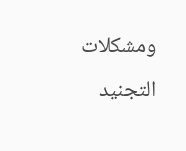ومشكلات التجنيد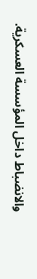والانضباط داخل المؤسسة العسكرية.